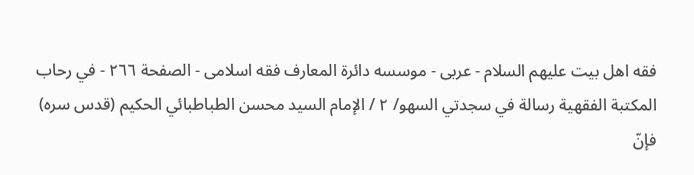فقه اهل بیت علیهم السلام - عربی - موسسه دائرة المعارف فقه اسلامی - الصفحة ٢٦٦ - في رحاب المكتبة الفقهية رسالة في سجدتي السهو/ ٢ / الإمام السيد محسن الطباطبائي الحكيم (قدس سره)
فإنّ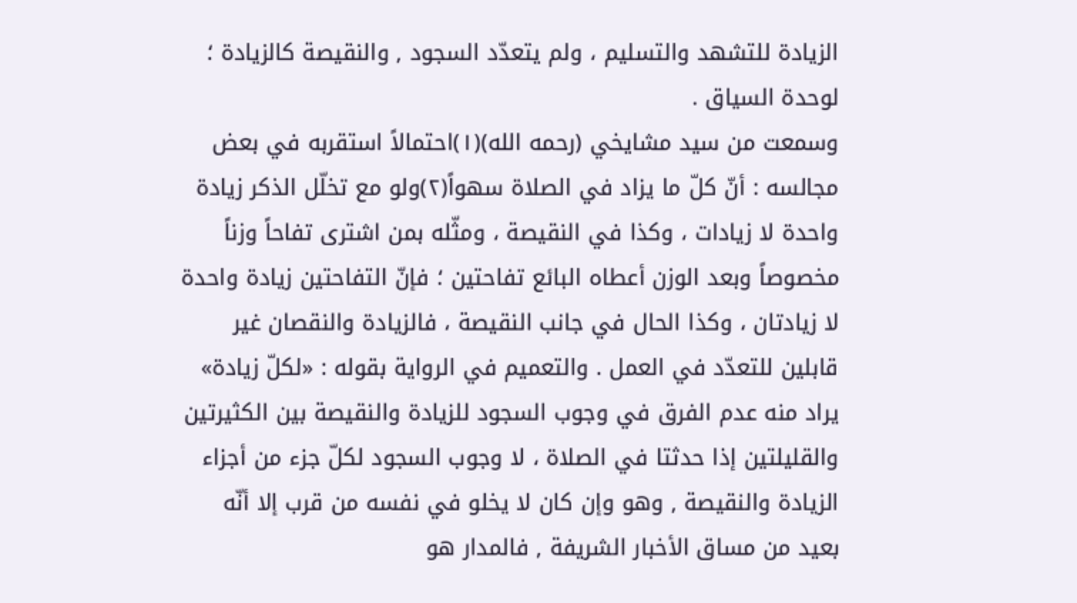الزيادة للتشهد والتسليم ، ولم يتعدّد السجود , والنقيصة كالزيادة ؛ لوحدة السياق .
وسمعت من سيد مشايخي (رحمه الله)(١)احتمالاً استقربه في بعض مجالسه : أنّ كلّ ما يزاد في الصلاة سهواً(٢)ولو مع تخلّل الذكر زيادة واحدة لا زيادات ، وكذا في النقيصة ، ومثّله بمن اشترى تفاحاً وزناً مخصوصاً وبعد الوزن أعطاه البائع تفاحتين ؛ فإنّ التفاحتين زيادة واحدة لا زيادتان ، وكذا الحال في جانب النقيصة ، فالزيادة والنقصان غير قابلين للتعدّد في العمل . والتعميم في الرواية بقوله : «لكلّ زيادة» يراد منه عدم الفرق في وجوب السجود للزيادة والنقيصة بين الكثيرتين والقليلتين إذا حدثتا في الصلاة ، لا وجوب السجود لكلّ جزء من أجزاء الزيادة والنقيصة , وهو وإن كان لا يخلو في نفسه من قرب إلا أنّه بعيد من مساق الأخبار الشريفة , فالمدار هو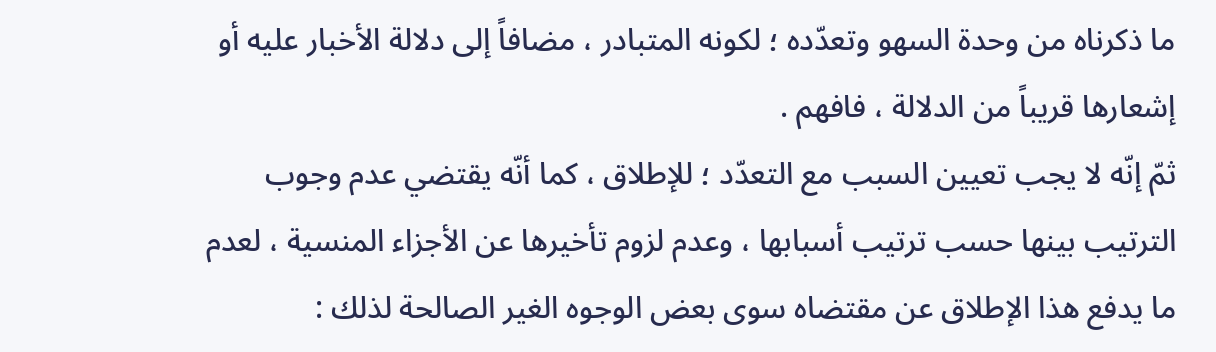ما ذكرناه من وحدة السهو وتعدّده ؛ لكونه المتبادر ، مضافاً إلى دلالة الأخبار عليه أو إشعارها قريباً من الدلالة ، فافهم .
ثمّ إنّه لا يجب تعيين السبب مع التعدّد ؛ للإطلاق ، كما أنّه يقتضي عدم وجوب الترتيب بينها حسب ترتيب أسبابها ، وعدم لزوم تأخيرها عن الأجزاء المنسية ، لعدم ما يدفع هذا الإطلاق عن مقتضاه سوى بعض الوجوه الغير الصالحة لذلك :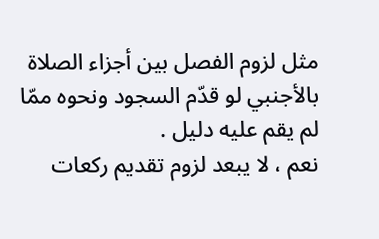مثل لزوم الفصل بين أجزاء الصلاة بالأجنبي لو قدّم السجود ونحوه ممّا لم يقم عليه دليل .
نعم ، لا يبعد لزوم تقديم ركعات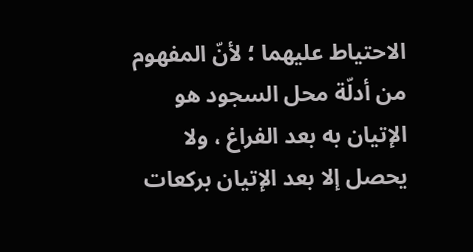الاحتياط عليهما ؛ لأنّ المفهوم من أدلّة محل السجود هو الإتيان به بعد الفراغ ، ولا يحصل إلا بعد الإتيان بركعات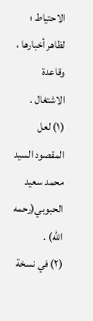الاحتياط ؛ لظاهر أخبارها ، وقاعدة الاشتغال .
(١) لعل المقصود السيد محمد سعيد الحبوبي(رحمه الله) .
(٢) في نسخة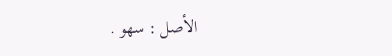الأصل : سهو .